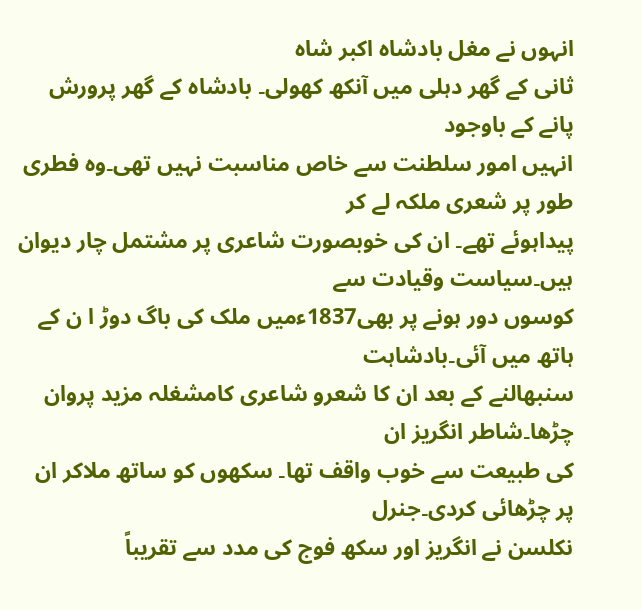انہوں نے مغل بادشاہ اکبر شاہ
ثانی کے گھر دہلی میں آنکھ کھولی۔ بادشاہ کے گھر پرورش پانے کے باوجود
انہیں امور سلطنت سے خاص مناسبت نہیں تھی۔وہ فطری طور پر شعری ملکہ لے کر
پیداہوئے تھے۔ ان کی خوبصورت شاعری پر مشتمل چار دیوان ہیں۔سیاست وقیادت سے
کوسوں دور ہونے پر بھی1837ءمیں ملک کی باگ دوڑ ا ن کے ہاتھ میں آئی۔بادشاہت
سنبھالنے کے بعد ان کا شعرو شاعری کامشغلہ مزید پروان چڑھا۔شاطر انگریز ان
کی طبیعت سے خوب واقف تھا۔ سکھوں کو ساتھ ملاکر ان پر چڑھائی کردی۔جنرل
نکلسن نے انگریز اور سکھ فوج کی مدد سے تقریباً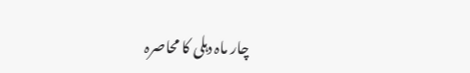چار ماہ دہلی کا محاصرہ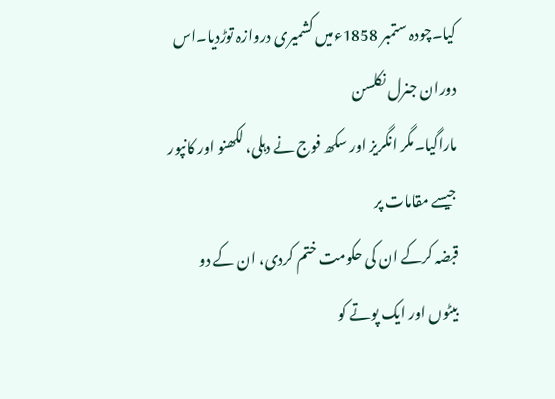کیا۔چودہ ستمبر 1858ءمیں کشمیری دروازہ توڑدیا۔اس دوران جنرل نکلسن
ماراگیا۔مگر انگریز اور سکھ فوج نے دہلی، لکھنو اور کانپور جیسے مقامات پر
قبضہ کرکے ان کی حکومت ختم کردی، ان کے دو بیٹوں اور ایک پوتے کو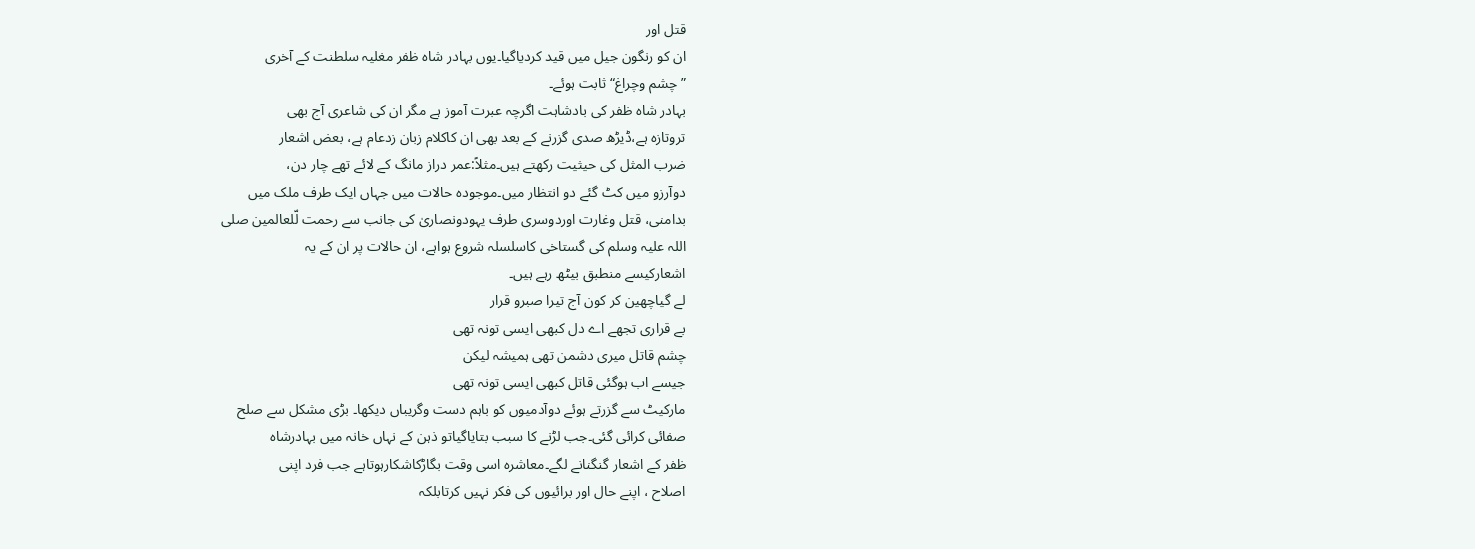قتل اور
ان کو رنگون جیل میں قید کردیاگیا۔یوں بہادر شاہ ظفر مغلیہ سلطنت کے آخری
”چشم وچراغ“ثابت ہوئے۔
بہادر شاہ ظفر کی بادشاہت اگرچہ عبرت آموز ہے مگر ان کی شاعری آج بھی
تروتازہ ہے،ڈیڑھ صدی گزرنے کے بعد بھی ان کاکلام زبان زدعام ہے، بعض اشعار
ضرب المثل کی حیثیت رکھتے ہیں۔مثلاً:عمر دراز مانگ کے لائے تھے چار دن،
دوآرزو میں کٹ گئے دو انتظار میں۔موجودہ حالات میں جہاں ایک طرف ملک میں
بدامنی، قتل وغارت اوردوسری طرف یہودونصاریٰ کی جانب سے رحمت لّلعالمین صلی
اللہ علیہ وسلم کی گستاخی کاسلسلہ شروع ہواہے، ان حالات پر ان کے یہ
اشعارکیسے منطبق بیٹھ رہے ہیں۔
لے گیاچھین کر کون آج تیرا صبرو قرار
بے قراری تجھے اے دل کبھی ایسی تونہ تھی
چشم قاتل میری دشمن تھی ہمیشہ لیکن
جیسے اب ہوگئی قاتل کبھی ایسی تونہ تھی
مارکیٹ سے گزرتے ہوئے دوآدمیوں کو باہم دست وگریباں دیکھا۔ بڑی مشکل سے صلح
صفائی کرائی گئی۔جب لڑنے کا سبب بتایاگیاتو ذہن کے نہاں خانہ میں بہادرشاہ
ظفر کے اشعار گنگنانے لگے۔معاشرہ اسی وقت بگاڑکاشکارہوتاہے جب فرد اپنی
اصلاح ، اپنے حال اور برائیوں کی فکر نہیں کرتابلکہ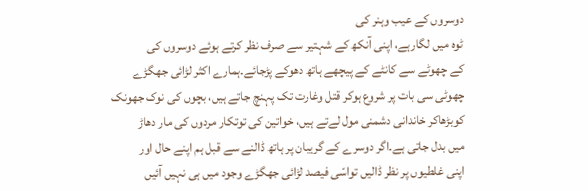دوسروں کے عیب وہنر کی
ٹوہ میں لگارہے، اپنی آنکھ کے شہتیر سے صرف نظر کرتے ہوئے دوسروں کی
کے چھوٹے سے کانٹے کے پیچھے ہاتھ دھوکے پڑجائے۔ہمارے اکثر لڑائی جھگڑے
چھوٹی سی بات پر شروع ہوکر قتل وغارت تک پہنچ جاتے ہیں، بچوں کی نوک جھونک
کوبڑھاکر خاندانی دشمنی مول لےتے ہیں، خواتین کی توتکار مردوں کی مار دھاڑ
میں بدل جاتی ہے۔اگر دوسرے کے گریبان پر ہاتھ ڈالنے سے قبل ہم اپنے حال اور
اپنی غلطیوں پر نظر ڈالیں تواسّی فیصد لڑائی جھگڑے وجود میں ہی نہیں آئیں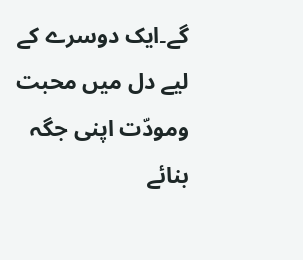گے۔ایک دوسرے کے لیے دل میں محبت ومودّت اپنی جگہ بنائے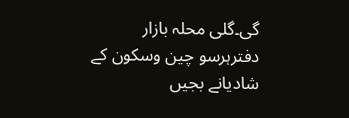گی۔گلی محلہ بازار
دفترہرسو چین وسکون کے شادیانے بجیں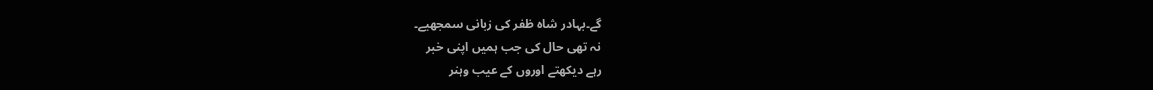گے۔بہادر شاہ ظفر کی زبانی سمجھیے۔
نہ تھی حال کی جب ہمیں اپنی خبر
رہے دیکھتے اوروں کے عیب وہنر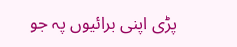پڑی اپنی برائیوں پہ جو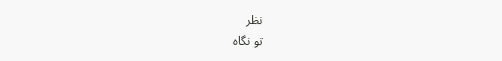نظر
تو نگاہ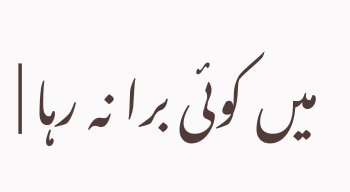میں کوئی برا نہ رہا |